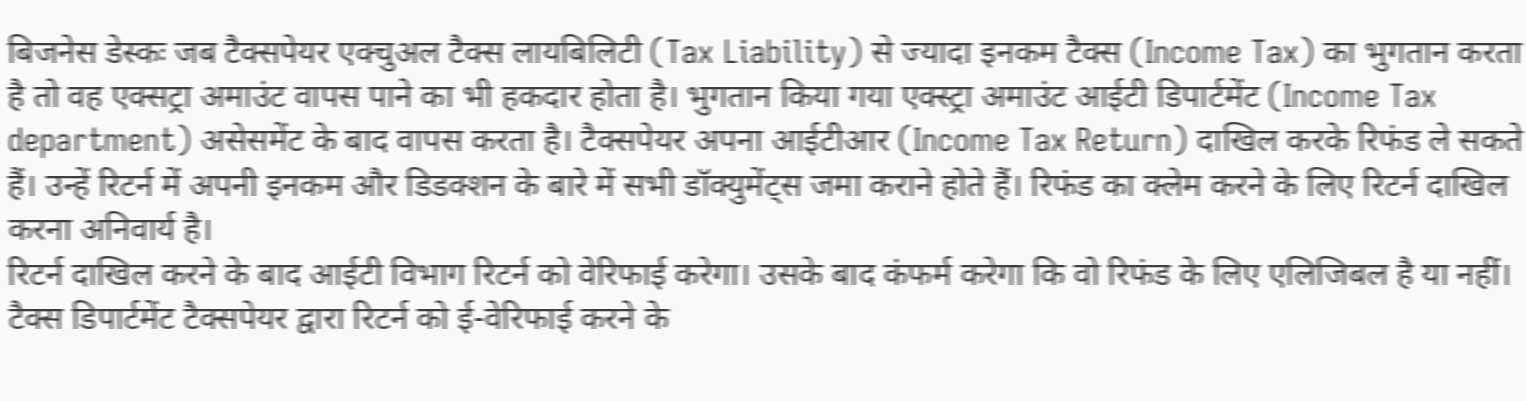बिजनेस डेस्कः जब टैक्सपेयर एक्चुअल टैक्स लायबिलिटी (Tax Liability) से ज्यादा इनकम टैक्स (Income Tax) का भुगतान करता है तो वह एक्सट्रा अमाउंट वापस पाने का भी हकदार होता है। भुगतान किया गया एक्स्ट्रा अमाउंट आईटी डिपार्टमेंट (Income Tax department) असेसमेंट के बाद वापस करता है। टैक्सपेयर अपना आईटीआर (Income Tax Return) दाखिल करके रिफंड ले सकते हैं। उन्हें रिटर्न में अपनी इनकम और डिडक्शन के बारे में सभी डॉक्युमेंट्स जमा कराने होते हैं। रिफंड का क्लेम करने के लिए रिटर्न दाखिल करना अनिवार्य है।
रिटर्न दाखिल करने के बाद आईटी विभाग रिटर्न को वेरिफाई करेगा। उसके बाद कंफर्म करेगा कि वो रिफंड के लिए एलिजिबल है या नहीं। टैक्स डिपार्टमेंट टैक्सपेयर द्वारा रिटर्न को ई-वेरिफाई करने के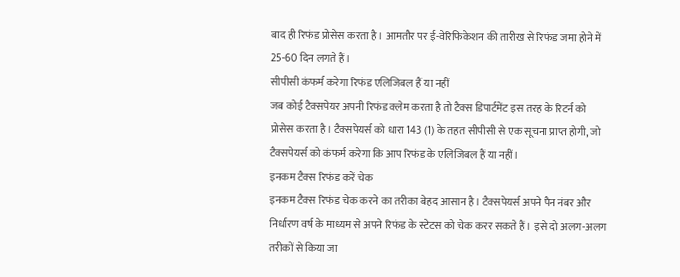बाद ही रिफंड प्रोसेस करता है। आमतौर पर ई-वेरिफिकेशन की तारीख से रिफंड जमा होने में 25-60 दिन लगते हैं।
सीपीसी कंफर्म करेगा रिफंड एलिजिबल हैं या नहीं
जब कोई टैक्सपेयर अपनी रिफंड क्लेम करता है तो टैक्स डिपार्टमेंट इस तरह के रिटर्न को प्रोसेस करता है। टैक्सपेयर्स को धारा 143 (1) के तहत सीपीसी से एक सूचना प्राप्त होगी, जो टैक्सपेयर्स को कंफर्म करेगा कि आप रिफंड के एलिजिबल हैं या नहीं।
इनकम टैक्स रिफंड करें चेक
इनकम टैक्स रिफंड चेक करने का तरीका बेहद आसान है। टैक्सपेयर्स अपने पैन नंबर और निर्धारण वर्ष के माध्यम से अपने रिफंड के स्टेटस को चेक करर सकते हैं। इसे दो अलग-अलग तरीकों से किया जा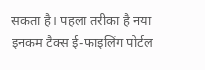सकता है। पहला तरीका है नया इनकम टैक्स ई-फाइलिंग पोर्टल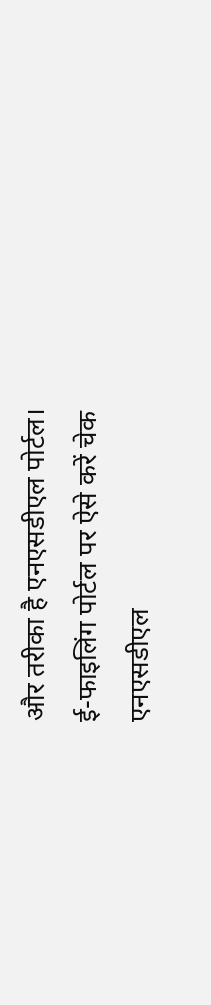और तरीका है एनएसडीएल पोर्टल।
ई-फाइलिंग पोर्टल पर ऐसे करें चेक
एनएसडीएल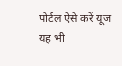पोर्टल ऐसे करें यूज
यह भी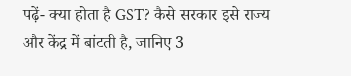पढ़ें- क्या होता है GST? कैसे सरकार इसे राज्य और केंद्र में बांटती है, जानिए 3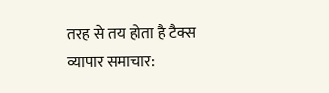तरह से तय होता है टैक्स
व्यापार समाचार: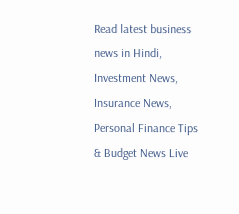Read latest business news in Hindi, Investment News, Insurance News, Personal Finance Tips & Budget News Live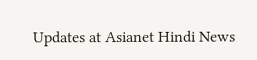Updates at Asianet Hindi News